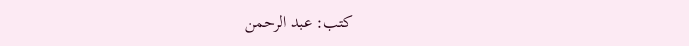كتب: عبد الرحمن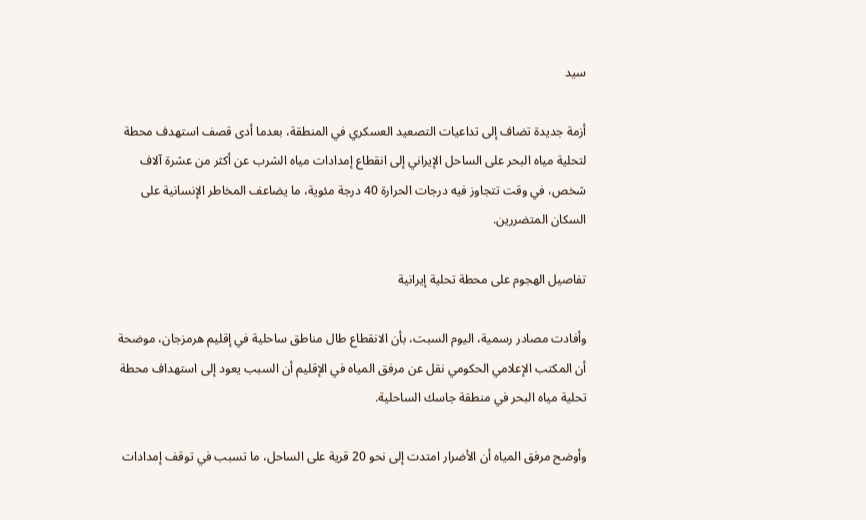سيد

أزمة جديدة تضاف إلى تداعيات التصعيد العسكري في المنطقة، بعدما أدى قصف استهدف محطة لتحلية مياه البحر على الساحل الإيراني إلى انقطاع إمدادات مياه الشرب عن أكثر من عشرة آلاف شخص، في وقت تتجاوز فيه درجات الحرارة 40 درجة مئوية، ما يضاعف المخاطر الإنسانية على السكان المتضررين.

تفاصيل الهجوم على محطة تحلية إيرانية

وأفادت مصادر رسمية، اليوم السبت، بأن الانقطاع طال مناطق ساحلية في إقليم هرمزجان، موضحة أن المكتب الإعلامي الحكومي نقل عن مرفق المياه في الإقليم أن السبب يعود إلى استهداف محطة تحلية مياه البحر في منطقة جاسك الساحلية.

وأوضح مرفق المياه أن الأضرار امتدت إلى نحو 20 قرية على الساحل، ما تسبب في توقف إمدادات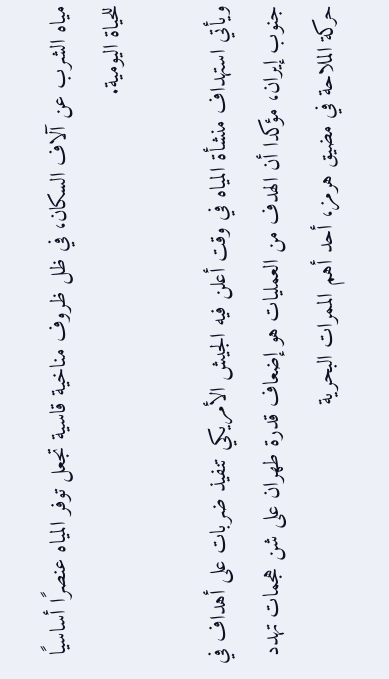مياه الشرب عن آلاف السكان، في ظل ظروف مناخية قاسية تجعل توفر المياه عنصرًا أساسيًا للحياة اليومية.

ويأتي استهداف منشأة المياه في وقت أعلن فيه الجيش الأمريكي تنفيذ ضربات على أهداف في جنوب إيران، مؤكدا أن الهدف من العمليات هو إضعاف قدرة طهران على شن هجمات تهدد حركة الملاحة في مضيق هرمز، أحد أهم الممرات البحرية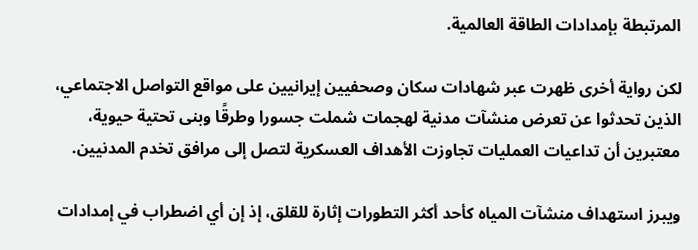المرتبطة بإمدادات الطاقة العالمية.

لكن رواية أخرى ظهرت عبر شهادات سكان وصحفيين إيرانيين على مواقع التواصل الاجتماعي، الذين تحدثوا عن تعرض منشآت مدنية لهجمات شملت جسورا وطرقًا وبنى تحتية حيوية، معتبرين أن تداعيات العمليات تجاوزت الأهداف العسكرية لتصل إلى مرافق تخدم المدنيين.

ويبرز استهداف منشآت المياه كأحد أكثر التطورات إثارة للقلق، إذ إن أي اضطراب في إمدادات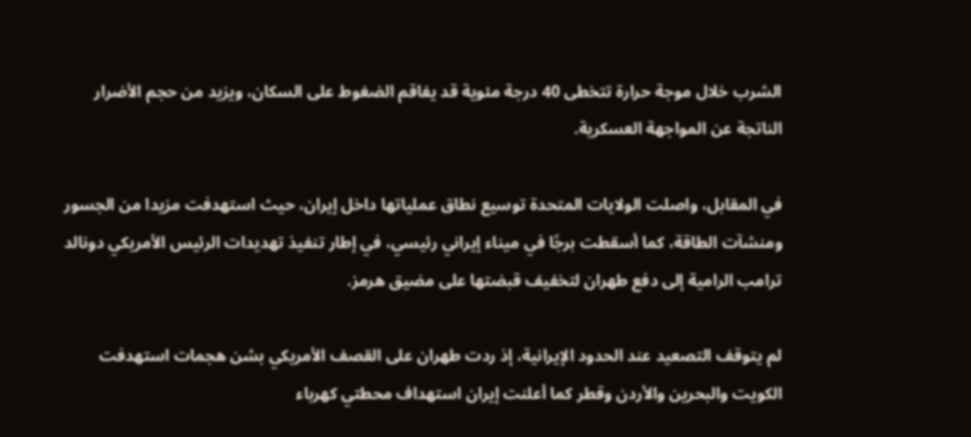الشرب خلال موجة حرارة تتخطى 40 درجة مئوية قد يفاقم الضغوط على السكان، ويزيد من حجم الأضرار الناتجة عن المواجهة العسكرية.

في المقابل، واصلت الولايات المتحدة توسيع نطاق عملياتها داخل إيران، حيث استهدفت مزيدا من الجسور ومنشآت الطاقة، كما أسقطت برجًا في ميناء إيراني رئيسي، في إطار تنفيذ تهديدات الرئيس الأمريكي دونالد ترامب الرامية إلى دفع طهران لتخفيف قبضتها على مضيق هرمز.

لم يتوقف التصعيد عند الحدود الإيرانية، إذ ردت طهران على القصف الأمريكي بشن هجمات استهدفت الكويت والبحرين والأردن وقطر كما أعلنت إيران استهداف محطتي كهرباء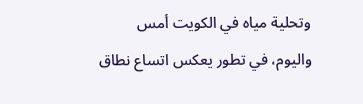وتحلية مياه في الكويت أمس واليوم، في تطور يعكس اتساع نطاق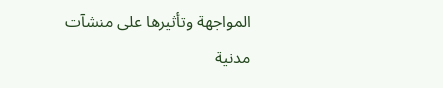المواجهة وتأثيرها على منشآت مدنية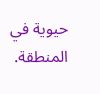حيوية في المنطقة.